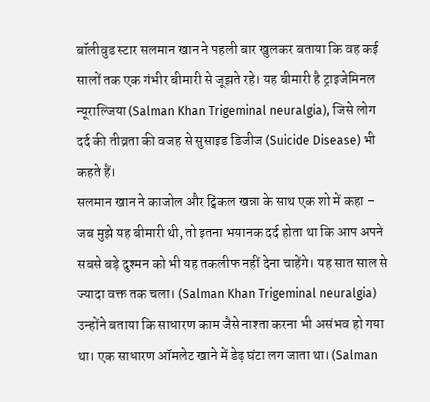बॉलीवुड स्टार सलमान खान ने पहली बार खुलकर बताया कि वह कई सालों तक एक गंभीर बीमारी से जूझते रहे। यह बीमारी है ट्राइजेमिनल न्यूराल्जिया (Salman Khan Trigeminal neuralgia), जिसे लोग दर्द की तीव्रता की वजह से सुसाइड डिजीज (Suicide Disease) भी कहते हैं।
सलमान खान ने काजोल और ट्विंकल खन्ना के साथ एक शो में कहा – जब मुझे यह बीमारी थी, तो इतना भयानक दर्द होता था कि आप अपने सबसे बड़े दुश्मन को भी यह तकलीफ नहीं देना चाहेंगे। यह सात साल से ज्यादा वक्त तक चला। (Salman Khan Trigeminal neuralgia)
उन्होंने बताया कि साधारण काम जैसे नाश्ता करना भी असंभव हो गया था। एक साधारण ऑमलेट खाने में डेढ़ घंटा लग जाता था। (Salman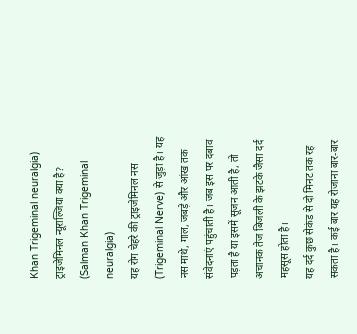Khan Trigeminal neuralgia)
ट्राइजेमिनल न्यूराल्जिया क्या है? (Salman Khan Trigeminal neuralgia)
यह रोग चेहरे की ट्राइजेमिनल नस (Trigeminal Nerve) से जुड़ा है। यह नस माथे, गाल, जबड़े और आंख तक संवेदनाएं पहुंचाती है। जब इस पर दबाव पड़ता है या इसमें सूजन आती है, तो अचानक तेज बिजली के झटके जैसा दर्द महसूस होता है।
यह दर्द कुछ सेकंड से दो मिनट तक रह सकता है। कई बार यह रोजाना बार-बार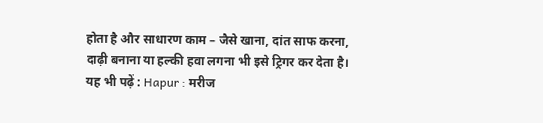होता है और साधारण काम – जैसे खाना, दांत साफ करना, दाढ़ी बनाना या हल्की हवा लगना भी इसे ट्रिगर कर देता है।
यह भी पढ़ें : Hapur : मरीज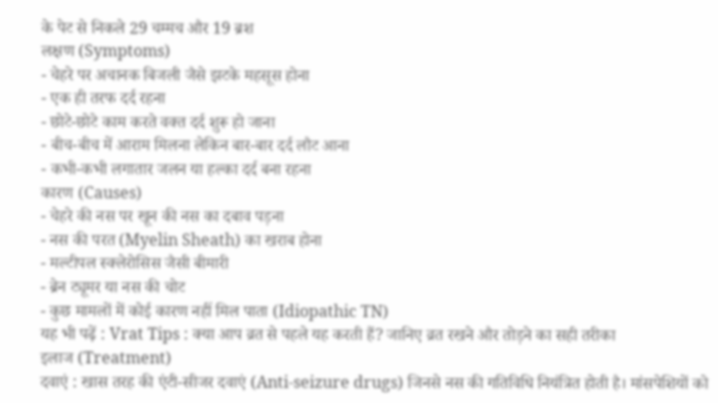के पेट से निकले 29 चम्मच और 19 ब्रश
लक्षण (Symptoms)
- चेहरे पर अचानक बिजली जैसे झटके महसूस होना
- एक ही तरफ दर्द रहना
- छोटे-छोटे काम करते वक्त दर्द शुरू हो जाना
- बीच-बीच में आराम मिलना लेकिन बार-बार दर्द लौट आना
- कभी-कभी लगातार जलन या हल्का दर्द बना रहना
कारण (Causes)
- चेहरे की नस पर खून की नस का दबाव पड़ना
- नस की परत (Myelin Sheath) का खराब होना
- मल्टीपल स्क्लेरोसिस जैसी बीमारी
- ब्रेन ट्यूमर या नस की चोट
- कुछ मामलों में कोई कारण नहीं मिल पाता (Idiopathic TN)
यह भी पढ़ें : Vrat Tips : क्या आप व्रत से पहले यह करती हैं? जानिए व्रत रखने और तोड़ने का सही तरीका
इलाज (Treatment)
दवाएं : खास तरह की एंटी-सीजर दवाएं (Anti-seizure drugs) जिनसे नस की गतिविधि नियंत्रित होती है। मांसपेशियों को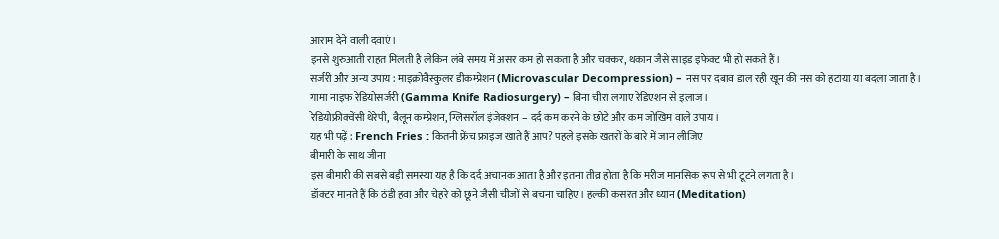आराम देने वाली दवाएं।
इनसे शुरुआती राहत मिलती है लेकिन लंबे समय में असर कम हो सकता है और चक्कर, थकान जैसे साइड इफेक्ट भी हो सकते हैं।
सर्जरी और अन्य उपाय : माइक्रोवैस्कुलर डीकम्प्रेशन (Microvascular Decompression) – नस पर दबाव डाल रही खून की नस को हटाया या बदला जाता है।
गामा नाइफ रेडियोसर्जरी (Gamma Knife Radiosurgery) – बिना चीरा लगाए रेडिएशन से इलाज।
रेडियोफ्रीक्वेंसी थेरेपी, बैलून कम्प्रेशन, ग्लिसरॉल इंजेक्शन – दर्द कम करने के छोटे और कम जोखिम वाले उपाय।
यह भी पढ़ें : French Fries : कितनी फ्रेंच फ्राइज खाते हैं आप? पहले इसके खतरों के बारे में जान लीजिए
बीमारी के साथ जीना
इस बीमारी की सबसे बड़ी समस्या यह है कि दर्द अचानक आता है और इतना तीव्र होता है कि मरीज मानसिक रूप से भी टूटने लगता है।
डॉक्टर मानते हैं कि ठंडी हवा और चेहरे को छूने जैसी चीजों से बचना चाहिए। हल्की कसरत और ध्यान (Meditation)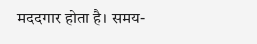मददगार होता है। समय-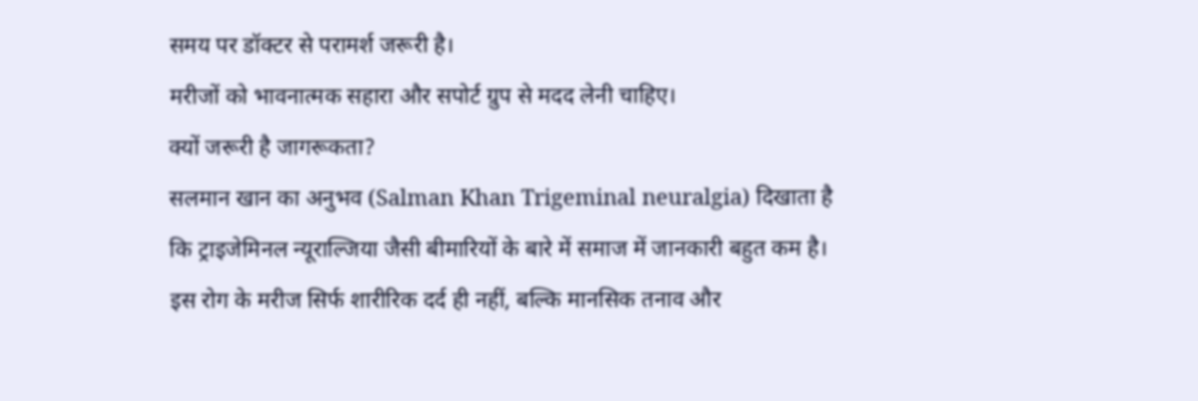समय पर डॉक्टर से परामर्श जरूरी है।
मरीजों को भावनात्मक सहारा और सपोर्ट ग्रुप से मदद लेनी चाहिए।
क्यों जरूरी है जागरूकता?
सलमान खान का अनुभव (Salman Khan Trigeminal neuralgia) दिखाता है कि ट्राइजेमिनल न्यूराल्जिया जैसी बीमारियों के बारे में समाज में जानकारी बहुत कम है। इस रोग के मरीज सिर्फ शारीरिक दर्द ही नहीं, बल्कि मानसिक तनाव और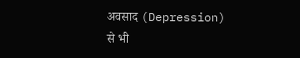अवसाद (Depression) से भी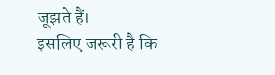जूझते हैं।
इसलिए जरूरी है कि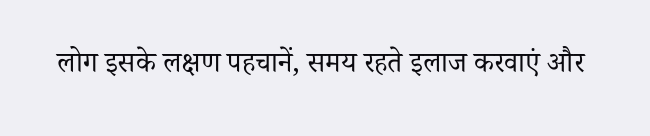लोग इसके लक्षण पहचानें, समय रहते इलाज करवाएं और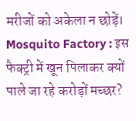मरीजों को अकेला न छोड़ें।
Mosquito Factory : इस फैक्ट्री में खून पिलाकर क्यों पाले जा रहे करोड़ों मच्छर?